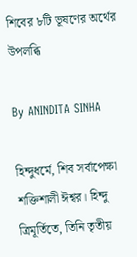শিবের ৮টি ভূষণের অর্থের উপলব্ধি

By ANINDITA SINHA

হিন্দুধর্মে, শিব সর্বাপেক্ষা শক্তিশালী ঈশ্বর। হিন্দু ত্রিমূর্তিতে, তিনি তৃতীয়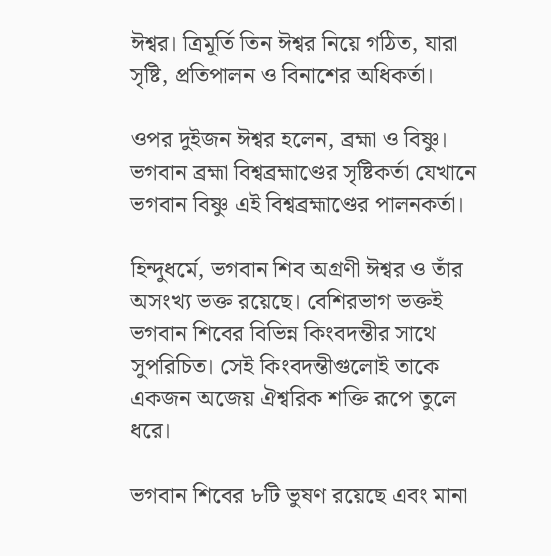ঈশ্বর। ত্রিমূর্তি তিন ঈশ্বর নিয়ে গঠিত, যারা সৃষ্টি, প্রতিপালন ও বিনাশের অধিকর্তা।

ওপর দুইজন ঈশ্বর হলেন, ব্রহ্মা ও বিষ্ণু। ভগবান ব্রহ্মা বিশ্বব্রহ্মাণ্ডের সৃষ্টিকর্তা যেখানে ভগবান বিষ্ণু এই বিশ্বব্রহ্মাণ্ডের পালনকর্তা।

হিন্দুধর্মে, ভগবান শিব অগ্রণী ঈশ্বর ও তাঁর অসংখ্য ভক্ত রয়েছে। বেশিরভাগ ভক্তই ভগবান শিবের বিভিন্ন কিংবদন্তীর সাথে সুপরিচিত। সেই কিংবদন্তীগুলোই তাকে একজন অজেয় ঐশ্বরিক শক্তি রূপে তুলে ধরে।

ভগবান শিবের ৮টি ভুষণ রয়েছে এবং মানা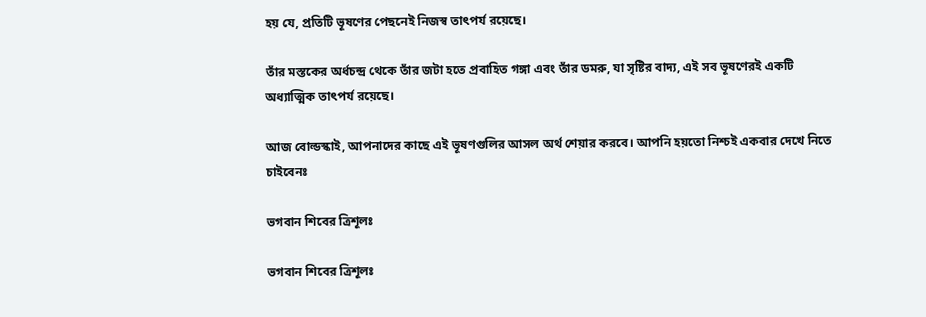হয় যে, প্রতিটি ভূষণের পেছনেই নিজস্ব তাৎপর্য রয়েছে।

তাঁর মস্তকের অর্ধচন্দ্র থেকে তাঁর জটা হতে প্রবাহিত গঙ্গা এবং তাঁর ডমরু, যা সৃষ্টির বাদ্য, এই সব ভূষণেরই একটি অধ্যাত্মিক তাৎপর্য রয়েছে।

আজ বোল্ডস্কাই, আপনাদের কাছে এই ভূষণগুলির আসল অর্থ শেয়ার করবে। আপনি হয়তো নিশ্চই একবার দেখে নিতে চাইবেনঃ

ভগবান শিবের ত্রিশূলঃ

ভগবান শিবের ত্রিশূলঃ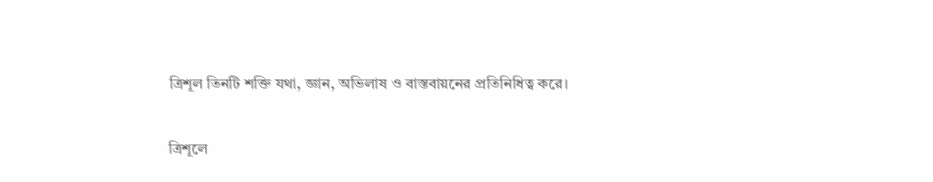ত্রিশূল তিনটি শক্তি যথা, জ্ঞান, অভিলাষ ও বাস্তবায়নের প্রতিনিধিত্ব করে।

ত্রিশূলে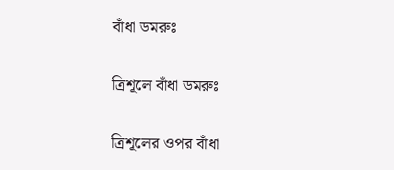বাঁধা ডমরুঃ

ত্রিশূলে বাঁধা ডমরুঃ

ত্রিশূলের ওপর বাঁধা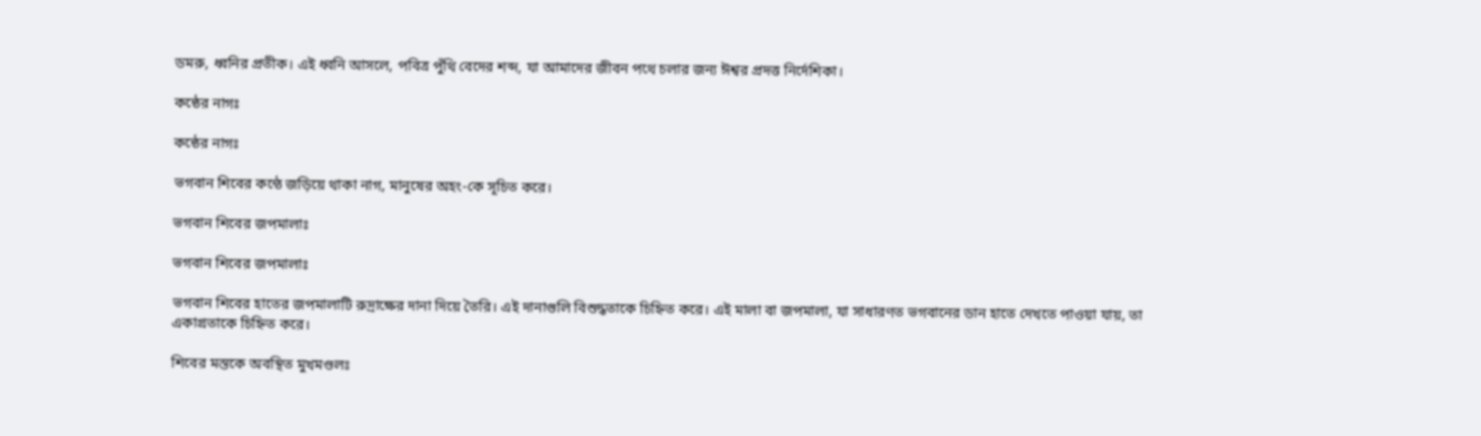ডমরু, ধ্বনির প্রতীক। এই ধ্বনি আসলে, পবিত্র পুঁথি বেদের শব্দ, যা আমাদের জীবন পথে চলার জন্য ঈশ্বর প্রদত্ত নির্দেশিকা।

কন্ঠের নাগঃ

কন্ঠের নাগঃ

ভগবান শিবের কন্ঠে জড়িয়ে থাকা নাগ, মানুষের অহং-কে সূচিত করে।

ভগবান শিবের জপমালাঃ

ভগবান শিবের জপমালাঃ

ভগবান শিবের হাতের জপমালাটি রুদ্রাক্ষের দানা দিয়ে তৈরি। এই দানাগুলি বিশুদ্ধতাকে চিহ্নিত করে। এই মালা বা জপমালা, যা সাধারণত ভগবানের ডান হাতে দেখতে পাওয়া যায়, তা একাগ্রতাকে চিহ্নিত করে।

শিবের মস্তকে অবস্থিত মুখমণ্ডলঃ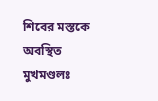শিবের মস্তকে অবস্থিত মুখমণ্ডলঃ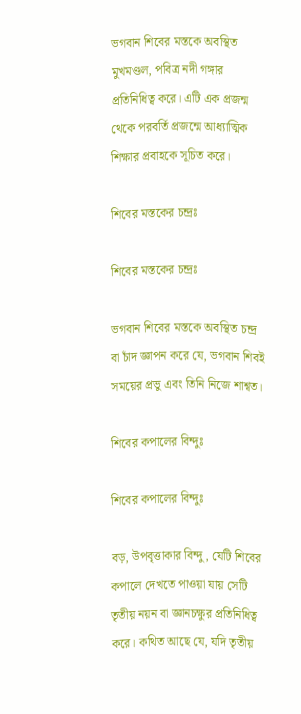ভগবান শিবের মস্তকে অবস্থিত মুখমণ্ডল, পবিত্র নদী গঙ্গার প্রতিনিধিত্ব করে। এটি এক প্রজন্ম থেকে পরবর্তি প্রজন্মে আধ্যাত্মিক শিক্ষার প্রবাহকে সূচিত করে।

শিবের মস্তকের চন্দ্রঃ

শিবের মস্তকের চন্দ্রঃ

ভগবান শিবের মস্তকে অবস্থিত চন্দ্র বা চাঁদ জ্ঞাপন করে যে, ভগবান শিবই সময়ের প্রভু এবং তিনি নিজে শাশ্বত।

শিবের কপালের বিন্দুঃ

শিবের কপালের বিন্দুঃ

বড়, উপবৃত্তাকার বিন্দু, যেটি শিবের কপালে দেখতে পাওয়া যায় সেটি তৃতীয় নয়ন বা জ্ঞানচক্ষুর প্রতিনিধিত্ব করে। কথিত আছে যে, যদি তৃতীয়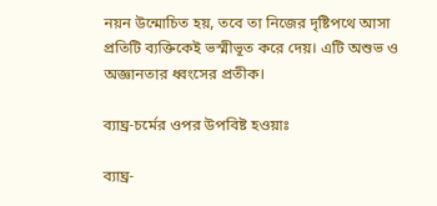নয়ন উন্মোচিত হয়, তবে তা নিজের দৃষ্টিপথে আসা প্রতিটি ব্যক্তিকেই ভস্মীভূত করে দেয়। এটি অশুভ ও অজ্ঞানতার ধ্বংসের প্রতীক।

ব্যাঘ্র-চর্মের ওপর উপবিষ্ট হওয়াঃ

ব্যাঘ্র-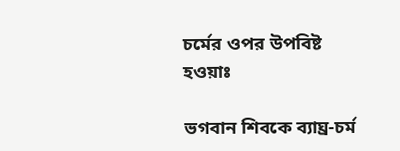চর্মের ওপর উপবিষ্ট হওয়াঃ

ভগবান শিবকে ব্যাঘ্র-চর্ম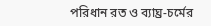পরিধান রত ও ব্যাঘ্র-চর্মের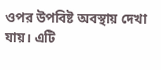ওপর উপবিষ্ট অবস্থায় দেখা যায়। এটি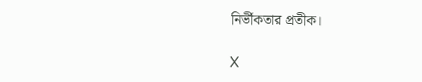নির্ভীকতার প্রতীক।

X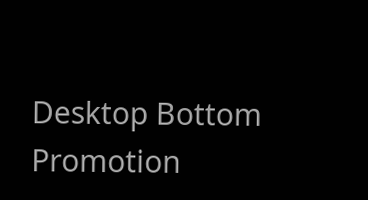Desktop Bottom Promotion